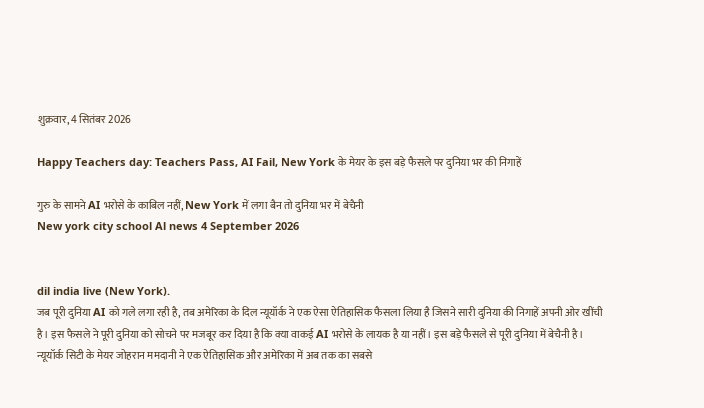शुक्रवार, 4 सितंबर 2026

Happy Teachers day: Teachers Pass, AI Fail, New York के मेयर के इस बड़े फैसले पर दुनिया भर की निगाहें

गुरु के सामने AI भरोसे के काबिल नहीं, New York में लगा बैन तो दुनिया भर में बेचैनी
New york city school Al news 4 September 2026


dil india live (New York).
जब पूरी दुनिया AI को गले लगा रही है, तब अमेरिका के दिल न्यूयॉर्क ने एक ऐसा ऐतिहासिक फैसला लिया है जिसने सारी दुनिया की निगाहें अपनी ओर खींची है। इस फैसले ने पूरी दुनिया को सोचने पर मजबूर कर दिया है कि क्या वाकई AI भरोसे के लायक है या नहीं। इस बड़े फैसले से पूरी दुनिया में बेचैनी है।
न्यूयॉर्क सिटी के मेयर जोहरान ममदानी ने एक ऐतिहासिक और अमेरिका में अब तक का सबसे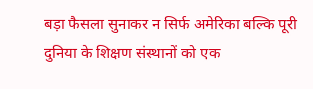बड़ा फैसला सुनाकर न सिर्फ अमेरिका बल्कि पूरी दुनिया के शिक्षण संस्थानों को एक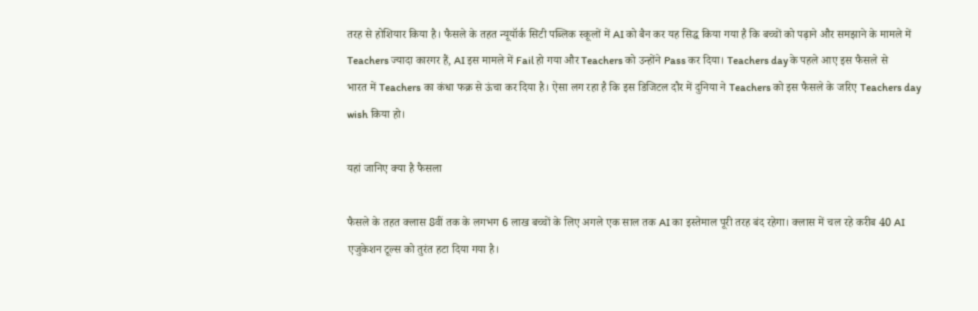तरह से होशियार किया है। फैसले के तहत न्यूयॉर्क सिटी पब्लिक स्कूलों में AI को बैन कर यह सिद्ध किया गया है कि बच्चों को पढ़ाने और समझाने के मामले में Teachers ज्यादा कारगर हैं, AI इस मामले में Fail हो गया और Teachers को उन्होंने Pass कर दिया। Teachers day के पहले आए इस फैसले से
भारत में Teachers का कंधा फक्र से ऊंचा कर दिया है। ऐसा लग रहा है कि इस डिजिटल दौर में दुनिया ने Teachers को इस फैसले के जरिए Teachers day wish किया हो।

यहां जानिए क्या है फैसला

फैसले के तहत क्लास 8वीं तक के लगभग 6 लाख बच्चों के लिए अगले एक साल तक AI का इस्तेमाल पूरी तरह बंद रहेगा। क्लास में चल रहे करीब 40 AI एजुकेशन टूल्स को तुरंत हटा दिया गया है।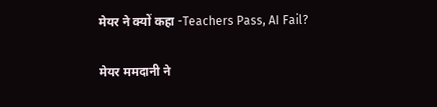मेयर ने क्यों कहा -Teachers Pass, AI Fail?

मेयर ममदानी ने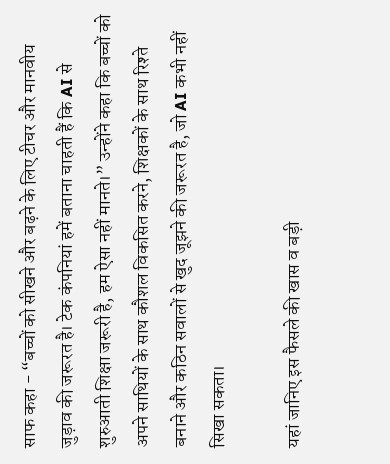साफ कहा - “बच्चों को सीखने और बढ़ने के लिए टीचर और मानवीय जुड़ाव की जरूरत है। टेक कंपनियां हमें बताना चाहती हैं कि AI से शुरुआती शिक्षा जरूरी है, हम ऐसा नहीं मानते।” उन्होंने कहा कि बच्चों को अपने साथियों के साथ कौशल विकसित करने, शिक्षकों के साथ रिश्ते बनाने और कठिन सवालों से खुद जूझने की जरूरत है, जो AI कभी नहीं सिखा सकता।

यहां जानिए इस फैसले की खास व बड़ी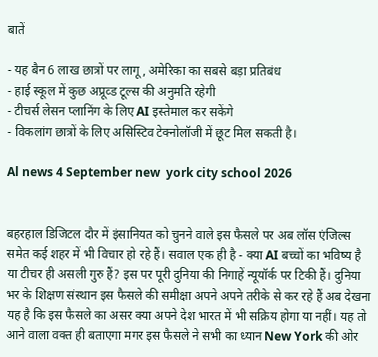बातें

- यह बैन 6 लाख छात्रों पर लागू, अमेरिका का सबसे बड़ा प्रतिबंध
- हाई स्कूल में कुछ अप्रूव्ड टूल्स की अनुमति रहेगी
- टीचर्स लेसन प्लानिंग के लिए AI इस्तेमाल कर सकेंगे
- विकलांग छात्रों के लिए असिस्टिव टेक्नोलॉजी में छूट मिल सकती है।

Al news 4 September new  york city school 2026


बहरहाल डिजिटल दौर में इंसानियत को चुनने वाले इस फैसले पर अब लॉस एंजिल्स समेत कई शहर में भी विचार हो रहे हैं। सवाल एक ही है - क्या AI बच्चों का भविष्य है या टीचर ही असली गुरु हैं? इस पर पूरी दुनिया की निगाहें न्यूयॉर्क पर टिकी हैं। दुनिया भर के शिक्षण संस्थान इस फैसले की समीक्षा अपने अपने तरीके से कर रहे हैं अब देखना यह है कि इस फैसले का असर क्या अपने देश भारत में भी सक्रिय होगा या नहीं। यह तो आने वाला वक्त ही बताएगा मगर इस फैसले ने सभी का ध्यान New York की ओर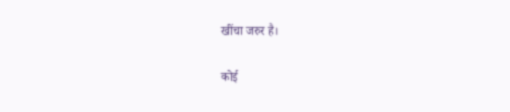खींचा जरुर है।

कोई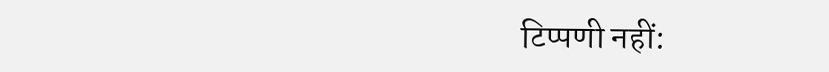टिप्पणी नहीं: